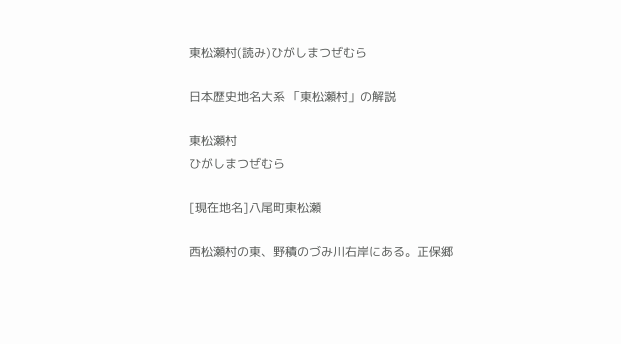東松瀬村(読み)ひがしまつぜむら

日本歴史地名大系 「東松瀬村」の解説

東松瀬村
ひがしまつぜむら

[現在地名]八尾町東松瀬

西松瀬村の東、野積のづみ川右岸にある。正保郷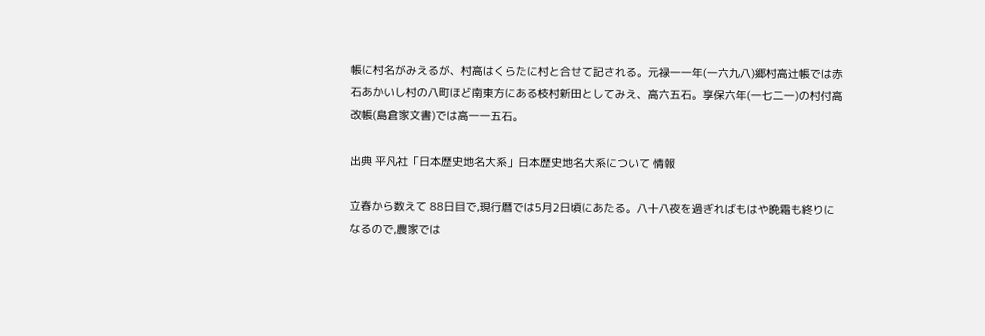帳に村名がみえるが、村高はくらたに村と合せて記される。元禄一一年(一六九八)郷村高辻帳では赤石あかいし村の八町ほど南東方にある枝村新田としてみえ、高六五石。享保六年(一七二一)の村付高改帳(島倉家文書)では高一一五石。

出典 平凡社「日本歴史地名大系」日本歴史地名大系について 情報

立春から数えて 88日目で,現行暦では5月2日頃にあたる。八十八夜を過ぎればもはや晩霜も終りになるので,農家では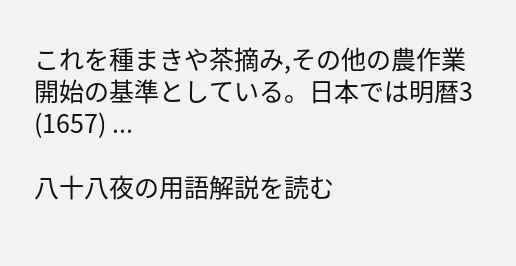これを種まきや茶摘み,その他の農作業開始の基準としている。日本では明暦3 (1657) ...

八十八夜の用語解説を読む